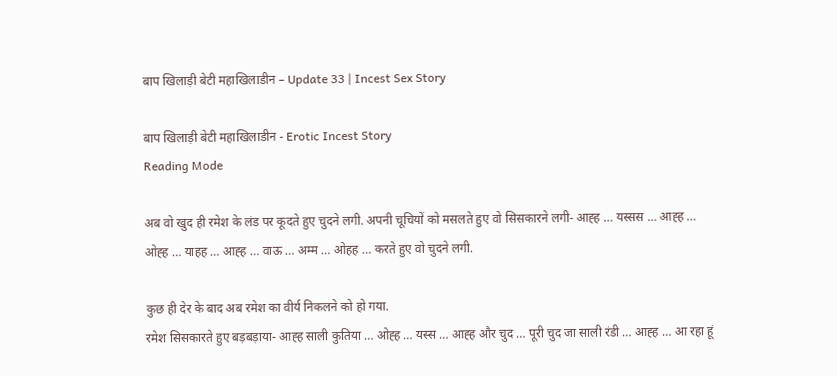बाप खिलाड़ी बेटी महाखिलाडीन – Update 33 | Incest Sex Story

बाप खिलाड़ी बेटी महाखिलाडीन - Erotic Incest Story
Reading Mode

अब वो खुद ही रमेश के लंड पर कूदते हुए चुदने लगी. अपनी चूचियों को मसलते हुए वो सिसकारने लगी- आह्ह … यस्सस … आह्ह … ओह्ह … याहह … आह्ह … वाऊ … अम्म … ओहह … करते हुए वो चुदने लगी.

कुछ ही देर के बाद अब रमेश का वीर्य निकलने को हो गया.
रमेश सिसकारते हुए बड़बड़ाया- आह्ह साली कुतिया … ओह्ह … यस्स … आह्ह और चुद … पूरी चुद जा साली रंडी … आह्ह … आ रहा हूं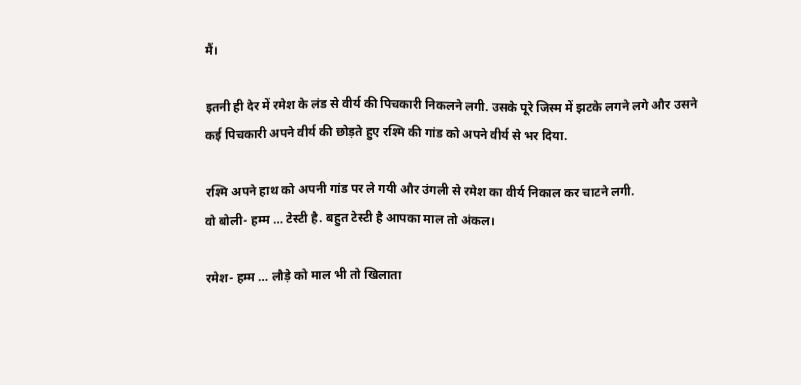मैं।

इतनी ही देर में रमेश के लंड से वीर्य की पिचकारी निकलने लगी. उसके पूरे जिस्म में झटके लगने लगे और उसने कई पिचकारी अपने वीर्य की छोड़ते हुए रश्मि की गांड को अपने वीर्य से भर दिया.

रश्मि अपने हाथ को अपनी गांड पर ले गयी और उंगली से रमेश का वीर्य निकाल कर चाटने लगी.
वो बोली- हम्म … टेस्टी है. बहुत टेस्टी है आपका माल तो अंकल।

रमेश- हम्म … लौड़े को माल भी तो खिलाता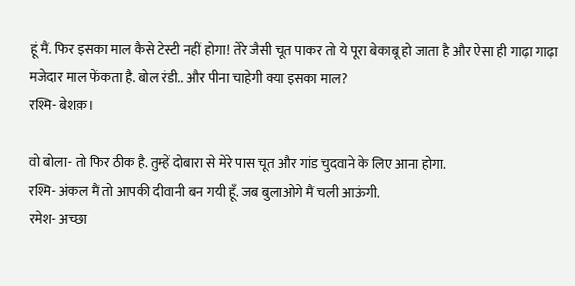हूं मैं. फिर इसका माल कैसे टेस्टी नहीं होगा! तेरे जैसी चूत पाकर तो ये पूरा बेकाबू हो जाता है और ऐसा ही गाढ़ा गाढ़ा मजेदार माल फेंकता है. बोल रंडी.. और पीना चाहेगी क्या इसका माल?
रश्मि- बेशक़।

वो बोला- तो फिर ठीक है. तुम्हें दोबारा से मेरे पास चूत और गांड चुदवाने के लिए आना होगा.
रश्मि- अंकल मैं तो आपकी दीवानी बन गयी हूँ. जब बुलाओगे मैं चली आऊंगी.
रमेश- अच्छा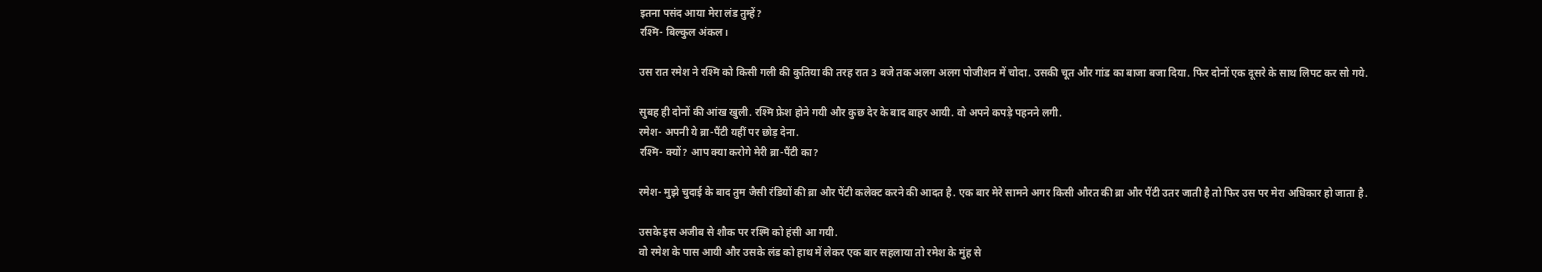इतना पसंद आया मेरा लंड तुम्हें?
रश्मि- बिल्कुल अंकल।

उस रात रमेश ने रश्मि को किसी गली की कुतिया की तरह रात 3 बजे तक अलग अलग पोजीशन में चोदा. उसकी चूत और गांड का बाजा बजा दिया. फिर दोनों एक दूसरे के साथ लिपट कर सो गये.

सुबह ही दोनों की आंख खुली. रश्मि फ्रेश होने गयी और कुछ देर के बाद बाहर आयी. वो अपने कपड़े पहनने लगी.
रमेश- अपनी ये ब्रा-पैंटी यहीं पर छोड़ देना.
रश्मि- क्यों? आप क्या करोगे मेरी ब्रा-पैंटी का?

रमेश- मुझे चुदाई के बाद तुम जैसी रंडियों की ब्रा और पेंटी कलेक्ट करने की आदत है. एक बार मेरे सामने अगर किसी औरत की ब्रा और पैंटी उतर जाती है तो फिर उस पर मेरा अधिकार हो जाता है.

उसके इस अजीब से शौक पर रश्मि को हंसी आ गयी.
वो रमेश के पास आयी और उसके लंड को हाथ में लेकर एक बार सहलाया तो रमेश के मुंह से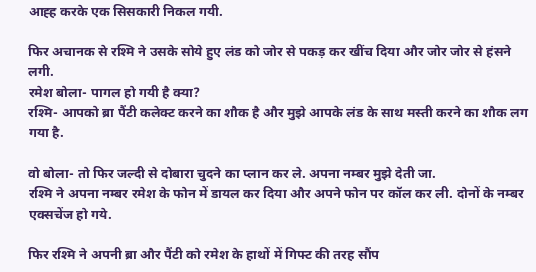आह्ह करके एक सिसकारी निकल गयी.

फिर अचानक से रश्मि ने उसके सोये हुए लंड को जोर से पकड़ कर खींच दिया और जोर जोर से हंसने लगी.
रमेश बोला- पागल हो गयी है क्या?
रश्मि- आपको ब्रा पैंटी कलेक्ट करने का शौक है और मुझे आपके लंड के साथ मस्ती करने का शौक लग गया है.

वो बोला- तो फिर जल्दी से दोबारा चुदने का प्लान कर ले. अपना नम्बर मुझे देती जा.
रश्मि ने अपना नम्बर रमेश के फोन में डायल कर दिया और अपने फोन पर कॉल कर ली. दोनों के नम्बर एक्सचेंज हो गये.

फिर रश्मि ने अपनी ब्रा और पैंटी को रमेश के हाथों में गिफ्ट की तरह सौंप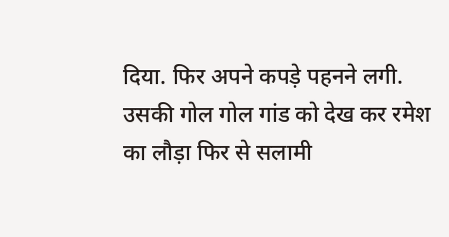दिया. फिर अपने कपड़े पहनने लगी. उसकी गोल गोल गांड को देख कर रमेश का लौड़ा फिर से सलामी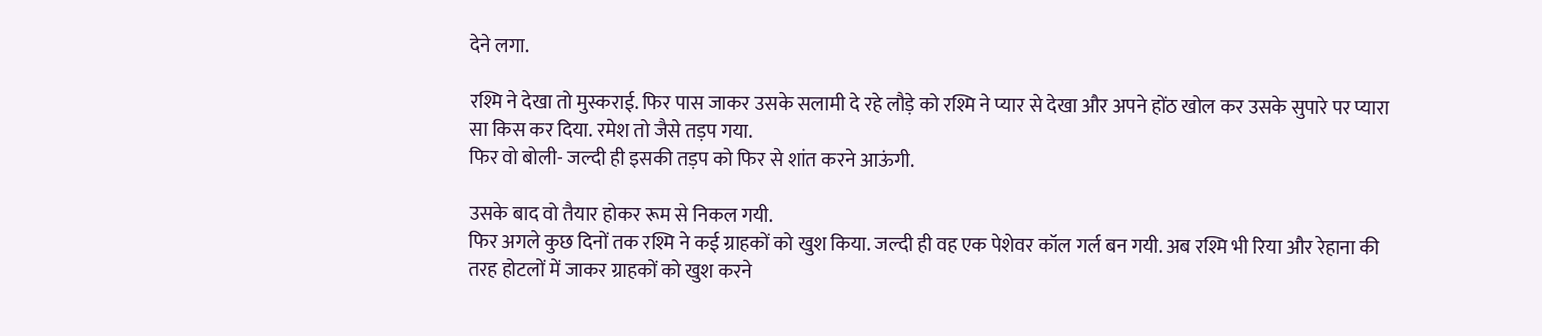देने लगा.

रश्मि ने देखा तो मुस्कराई. फिर पास जाकर उसके सलामी दे रहे लौड़े को रश्मि ने प्यार से देखा और अपने होंठ खोल कर उसके सुपारे पर प्यारा सा किस कर दिया. रमेश तो जैसे तड़प गया.
फिर वो बोली- जल्दी ही इसकी तड़प को फिर से शांत करने आऊंगी.

उसके बाद वो तैयार होकर रूम से निकल गयी.
फिर अगले कुछ दिनों तक रश्मि ने कई ग्राहकों को खुश किया. जल्दी ही वह एक पेशेवर कॉल गर्ल बन गयी. अब रश्मि भी रिया और रेहाना की तरह होटलों में जाकर ग्राहकों को खुश करने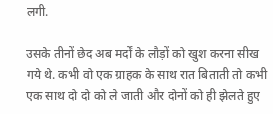लगी.

उसके तीनों छेद अब मर्दों के लौड़ों को खुश करना सीख गये थे. कभी वो एक ग्राहक के साथ रात बिताती तो कभी एक साथ दो दो को ले जाती और दोनों को ही झेलते हुए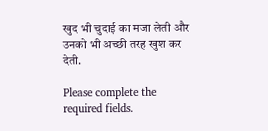खुद भी चुदाई का मजा लेती और उनको भी अच्छी तरह खुश कर देती.

Please complete the required fields.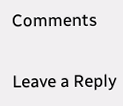Comments

Leave a Reply